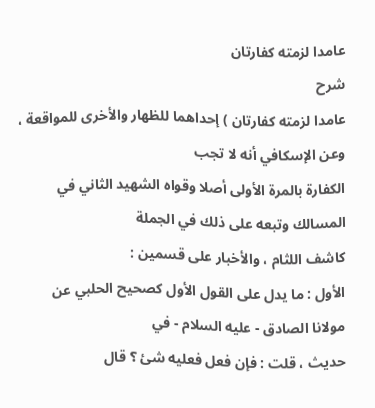عامدا لزمته كفارتان
شرح
عامدا لزمته كفارتان ) إحداهما للظهار والأخرى للمواقعة ، وعن الإسكافي أنه لا تجب
الكفارة بالمرة الأولى أصلا وقواه الشهيد الثاني في المسالك وتبعه على ذلك في الجملة
كاشف اللثام ، والأخبار على قسمين :
الأول : ما يدل على القول الأول كصحيح الحلبي عن مولانا الصادق - عليه السلام - في
حديث ، قلت : فإن فعل فعليه شئ ؟ قال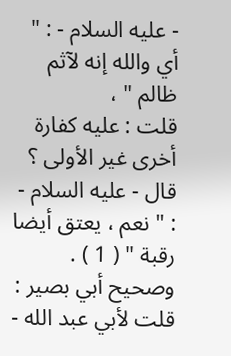- عليه السلام - : " أي والله إنه لآثم ظالم " ،
قلت : عليه كفارة أخرى غير الأولى ؟ قال - عليه السلام - : " نعم ، يعتق أيضا رقبة " ( 1 ) .
وصحيح أبي بصير : قلت لأبي عبد الله -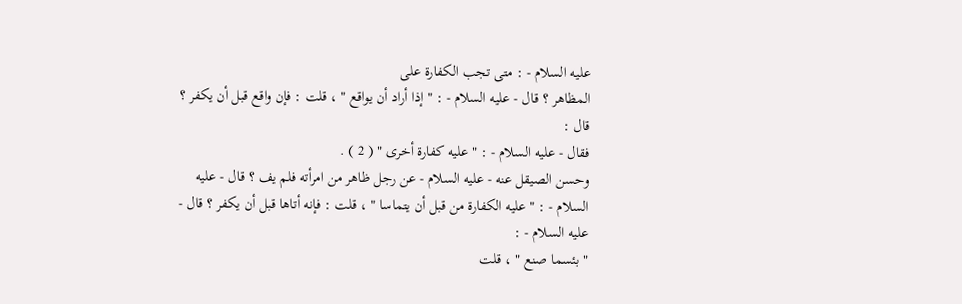عليه السلام - : متى تجب الكفارة على
المظاهر ؟ قال - عليه السلام - : " إذا أراد أن يواقع " ، قلت : فإن واقع قبل أن يكفر ؟ قال :
فقال - عليه السلام - : " عليه كفارة أخرى " ( 2 ) .
وحسن الصيقل عنه - عليه السلام - عن رجل ظاهر من امرأته فلم يف ؟ قال - عليه
السلام - : " عليه الكفارة من قبل أن يتماسا " ، قلت : فإنه أتاها قبل أن يكفر ؟ قال - عليه السلام - :
" بئسما صنع " ، قلت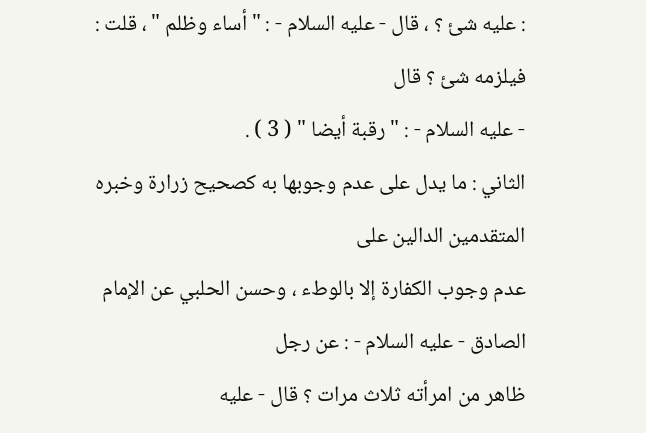: عليه شئ ؟ ، قال - عليه السلام - : " أساء وظلم " ، قلت : فيلزمه شئ ؟ قال
- عليه السلام - : " رقبة أيضا " ( 3 ) .
الثاني : ما يدل على عدم وجوبها به كصحيح زرارة وخبره المتقدمين الدالين على
عدم وجوب الكفارة إلا بالوطء ، وحسن الحلبي عن الإمام الصادق - عليه السلام - : عن رجل
ظاهر من امرأته ثلاث مرات ؟ قال - عليه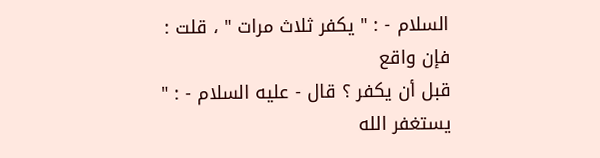السلام - : " يكفر ثلاث مرات " ، قلت : فإن واقع
قبل أن يكفر ؟ قال - عليه السلام - : " يستغفر الله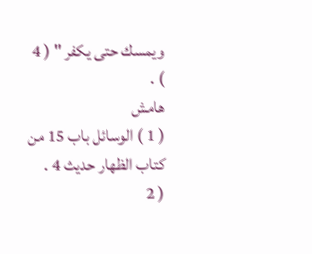ويمسك حتى يكفر " ( 4 ) .
هامش
( 1 ) الوسائل باب 15 من كتاب الظهار حديث 4 .
( 2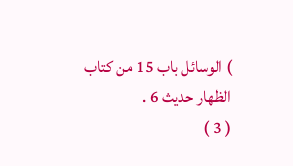) الوسائل باب 15 من كتاب الظهار حديث 6 .
( 3 )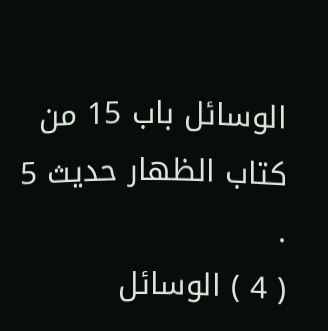الوسائل باب 15 من كتاب الظهار حديث 5 .
( 4 ) الوسائل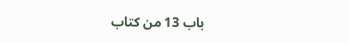باب 13 من كتاب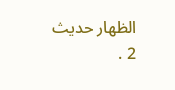الظهار حديث 2 .